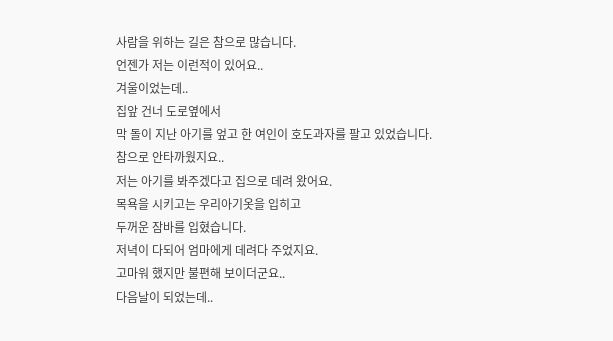사람을 위하는 길은 참으로 많습니다.
언젠가 저는 이런적이 있어요..
겨울이었는데..
집앞 건너 도로옆에서
막 돌이 지난 아기를 엎고 한 여인이 호도과자를 팔고 있었습니다.
참으로 안타까웠지요..
저는 아기를 봐주겠다고 집으로 데려 왔어요.
목욕을 시키고는 우리아기옷을 입히고
두꺼운 잠바를 입혔습니다.
저녁이 다되어 엄마에게 데려다 주었지요.
고마워 했지만 불편해 보이더군요..
다음날이 되었는데..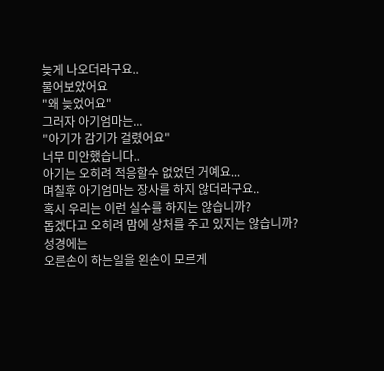늦게 나오더라구요..
물어보았어요
"왜 늦었어요"
그러자 아기엄마는...
"아기가 감기가 걸렸어요"
너무 미안했습니다..
아기는 오히려 적응할수 없었던 거예요...
며칠후 아기엄마는 장사를 하지 않더라구요..
혹시 우리는 이런 실수를 하지는 않습니까?
돕겠다고 오히려 맘에 상처를 주고 있지는 않습니까?
성경에는
오른손이 하는일을 왼손이 모르게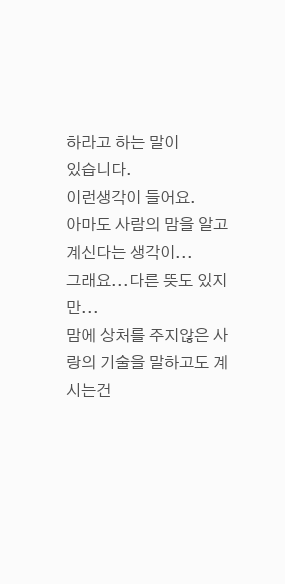하라고 하는 말이
있습니다.
이런생각이 들어요.
아마도 사람의 맘을 알고 계신다는 생각이...
그래요...다른 뜻도 있지만...
맘에 상처를 주지않은 사랑의 기술을 말하고도 계시는건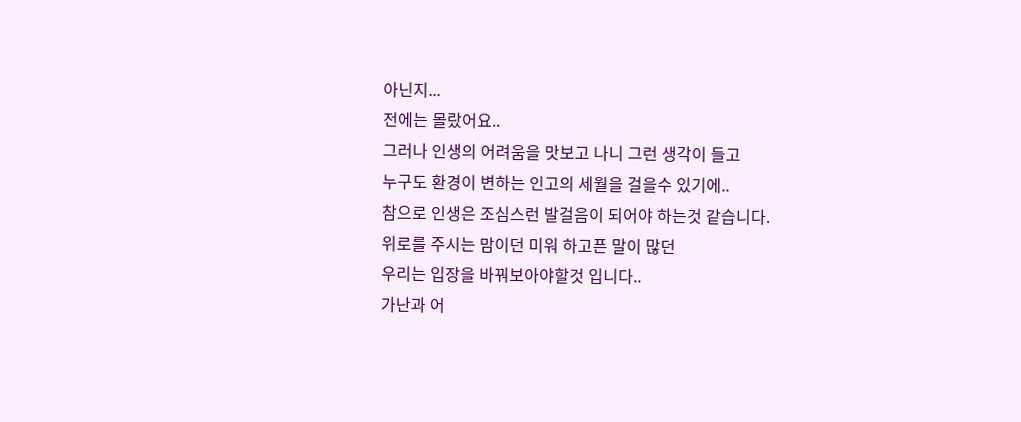아닌지...
전에는 몰랐어요..
그러나 인생의 어려움을 맛보고 나니 그런 생각이 들고
누구도 환경이 변하는 인고의 세월을 걸을수 있기에..
참으로 인생은 조심스런 발걸음이 되어야 하는것 같습니다.
위로를 주시는 맘이던 미워 하고픈 말이 많던
우리는 입장을 바꿔보아야할것 입니다..
가난과 어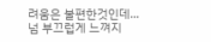려움은 불편한것인데...
넘 부끄럽게 느껴지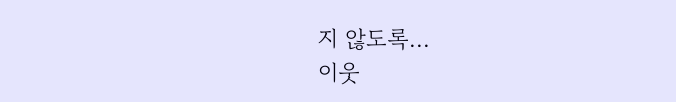지 않도록...
이웃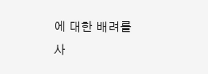에 대한 배려를
사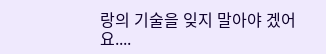랑의 기술을 잊지 말아야 겠어요....